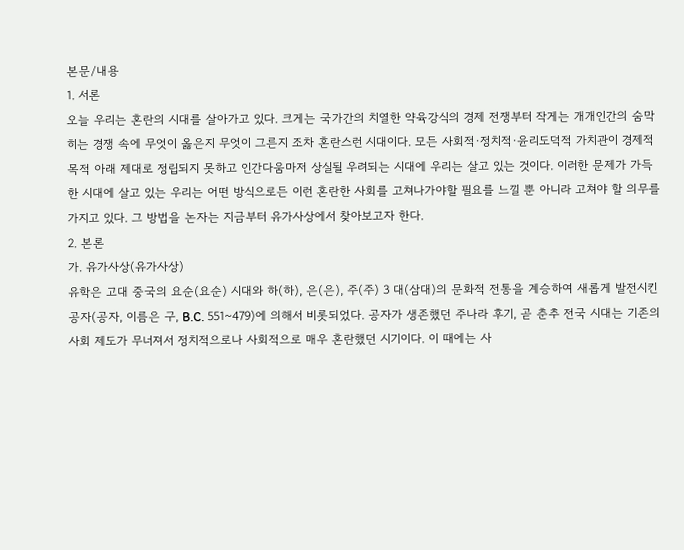본문/내용
1. 서론
오늘 우리는 혼란의 시대를 살아가고 있다. 크게는 국가간의 치열한 약육강식의 경제 전쟁부터 작게는 개개인간의 숨막히는 경쟁 속에 무엇이 옳은지 무엇이 그른지 조차 혼란스런 시대이다. 모든 사회적·정치적·윤리도덕적 가치관이 경제적 목적 아래 제대로 정립되지 못하고 인간다움마저 상실될 우려되는 시대에 우리는 살고 있는 것이다. 이러한 문제가 가득한 시대에 살고 있는 우리는 어떤 방식으로든 이런 혼란한 사회를 고쳐나가야할 필요를 느낄 뿐 아니라 고쳐야 할 의무를 가지고 있다. 그 방법을 논자는 지금부터 유가사상에서 찾아보고자 한다.
2. 본론
가. 유가사상(유가사상)
유학은 고대 중국의 요순(요순) 시대와 하(하), 은(은), 주(주) 3 대(삼대)의 문화적 전통을 계승하여 새롭게 발전시킨 공자(공자, 이름은 구, B.C. 551~479)에 의해서 비롯되었다. 공자가 생존했던 주나라 후기, 곧 춘추 전국 시대는 기존의 사회 제도가 무너져서 정치적으로나 사회적으로 매우 혼란했던 시기이다. 이 때에는 사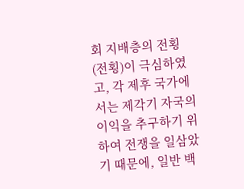회 지배층의 전횡(전횡)이 극심하였고, 각 제후 국가에서는 제각기 자국의 이익을 추구하기 위하여 전쟁을 일삼았기 때문에, 일반 백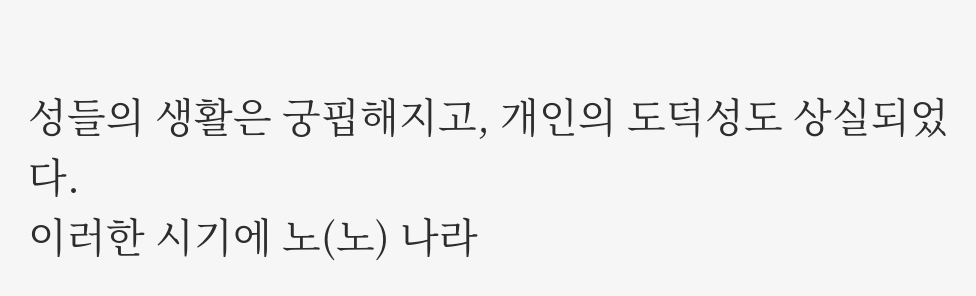성들의 생활은 궁핍해지고, 개인의 도덕성도 상실되었다.
이러한 시기에 노(노) 나라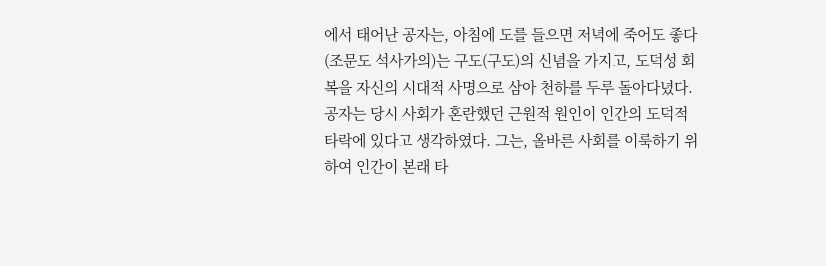에서 태어난 공자는, 아침에 도를 들으면 저녁에 죽어도 좋다(조문도 석사가의)는 구도(구도)의 신념을 가지고, 도덕성 회복을 자신의 시대적 사명으로 삼아 천하를 두루 돌아다녔다. 공자는 당시 사회가 혼란했던 근원적 원인이 인간의 도덕적 타락에 있다고 생각하였다. 그는, 올바른 사회를 이룩하기 위하여 인간이 본래 타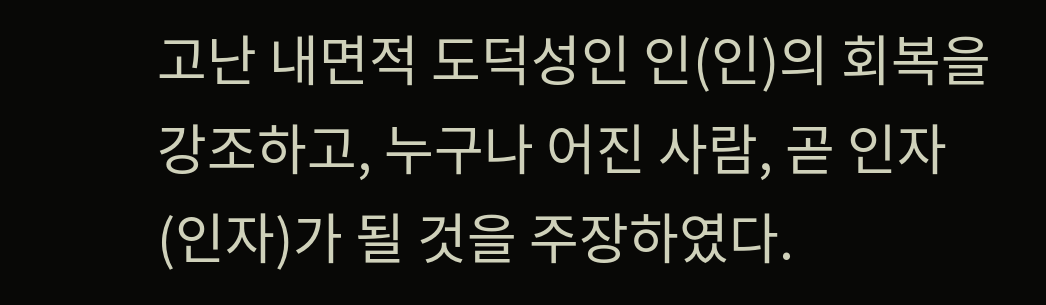고난 내면적 도덕성인 인(인)의 회복을 강조하고, 누구나 어진 사람, 곧 인자(인자)가 될 것을 주장하였다.